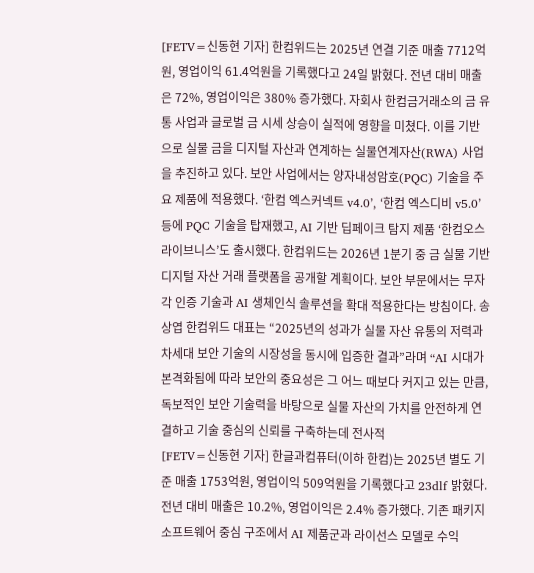[FETV=신동현 기자] 한컴위드는 2025년 연결 기준 매출 7712억원, 영업이익 61.4억원을 기록했다고 24일 밝혔다. 전년 대비 매출은 72%, 영업이익은 380% 증가했다. 자회사 한컴금거래소의 금 유통 사업과 글로벌 금 시세 상승이 실적에 영향을 미쳤다. 이를 기반으로 실물 금을 디지털 자산과 연계하는 실물연계자산(RWA) 사업을 추진하고 있다. 보안 사업에서는 양자내성암호(PQC) 기술을 주요 제품에 적용했다. ‘한컴 엑스커넥트 v4.0’, ‘한컴 엑스디비 v5.0’ 등에 PQC 기술을 탑재했고, AI 기반 딥페이크 탐지 제품 ‘한컴오스 라이브니스’도 출시했다. 한컴위드는 2026년 1분기 중 금 실물 기반 디지털 자산 거래 플랫폼을 공개할 계획이다. 보안 부문에서는 무자각 인증 기술과 AI 생체인식 솔루션을 확대 적용한다는 방침이다. 송상엽 한컴위드 대표는 “2025년의 성과가 실물 자산 유통의 저력과 차세대 보안 기술의 시장성을 동시에 입증한 결과”라며 “AI 시대가 본격화됨에 따라 보안의 중요성은 그 어느 때보다 커지고 있는 만큼, 독보적인 보안 기술력을 바탕으로 실물 자산의 가치를 안전하게 연결하고 기술 중심의 신뢰를 구축하는데 전사적
[FETV=신동현 기자] 한글과컴퓨터(이하 한컴)는 2025년 별도 기준 매출 1753억원, 영업이익 509억원을 기록했다고 23dlf 밝혔다. 전년 대비 매출은 10.2%, 영업이익은 2.4% 증가했다. 기존 패키지 소프트웨어 중심 구조에서 AI 제품군과 라이선스 모델로 수익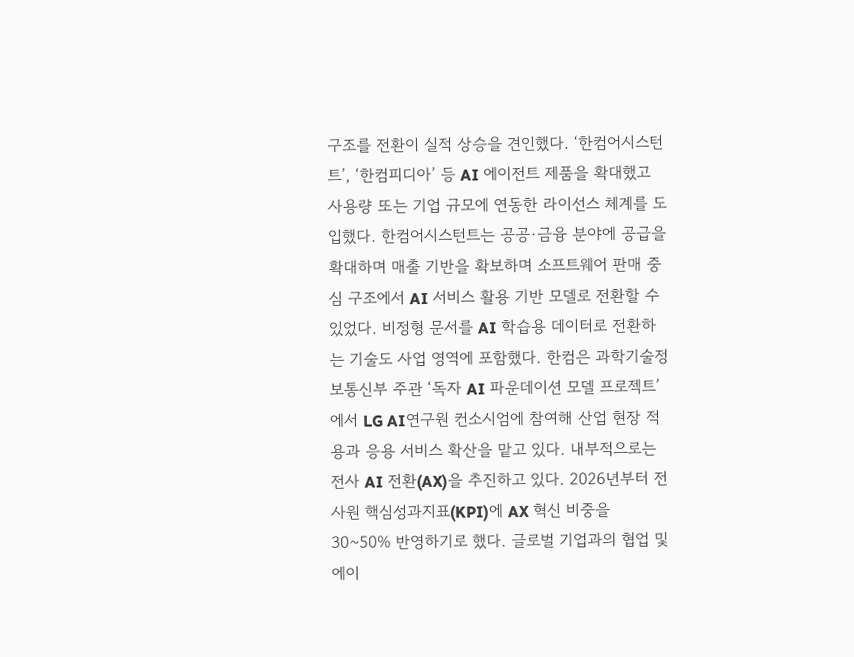구조를 전환이 실적 상승을 견인했다. ‘한컴어시스턴트’, ‘한컴피디아’ 등 AI 에이전트 제품을 확대했고 사용량 또는 기업 규모에 연동한 라이선스 체계를 도입했다. 한컴어시스턴트는 공공·금융 분야에 공급을 확대하며 매출 기반을 확보하며 소프트웨어 판매 중심 구조에서 AI 서비스 활용 기반 모델로 전환할 수 있었다. 비정형 문서를 AI 학습용 데이터로 전환하는 기술도 사업 영역에 포함했다. 한컴은 과학기술정보통신부 주관 ‘독자 AI 파운데이션 모델 프로젝트’에서 LG AI연구원 컨소시엄에 참여해 산업 현장 적용과 응용 서비스 확산을 맡고 있다. 내부적으로는 전사 AI 전환(AX)을 추진하고 있다. 2026년부터 전 사원 핵심성과지표(KPI)에 AX 혁신 비중을 30~50% 반영하기로 했다. 글로벌 기업과의 협업 및 에이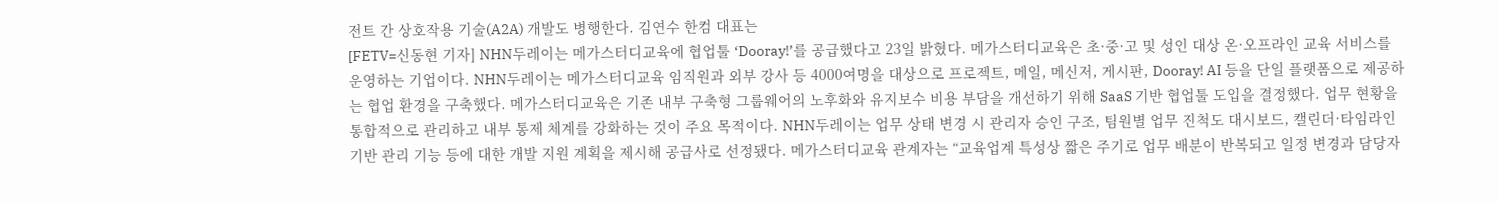전트 간 상호작용 기술(A2A) 개발도 병행한다. 김연수 한컴 대표는
[FETV=신동현 기자] NHN두레이는 메가스터디교육에 협업툴 ‘Dooray!’를 공급했다고 23일 밝혔다. 메가스터디교육은 초·중·고 및 성인 대상 온·오프라인 교육 서비스를 운영하는 기업이다. NHN두레이는 메가스터디교육 임직원과 외부 강사 등 4000여명을 대상으로 프로젝트, 메일, 메신저, 게시판, Dooray! AI 등을 단일 플랫폼으로 제공하는 협업 환경을 구축했다. 메가스터디교육은 기존 내부 구축형 그룹웨어의 노후화와 유지보수 비용 부담을 개선하기 위해 SaaS 기반 협업툴 도입을 결정했다. 업무 현황을 통합적으로 관리하고 내부 통제 체계를 강화하는 것이 주요 목적이다. NHN두레이는 업무 상태 변경 시 관리자 승인 구조, 팀원별 업무 진척도 대시보드, 캘린더·타임라인 기반 관리 기능 등에 대한 개발 지원 계획을 제시해 공급사로 선정됐다. 메가스터디교육 관계자는 “교육업계 특성상 짧은 주기로 업무 배분이 반복되고 일정 변경과 담당자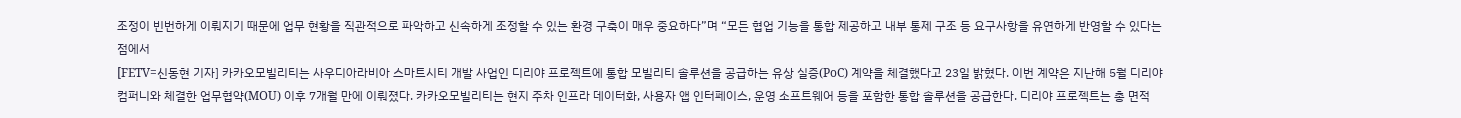조정이 빈번하게 이뤄지기 때문에 업무 현황을 직관적으로 파악하고 신속하게 조정할 수 있는 환경 구축이 매우 중요하다”며 “모든 협업 기능을 통합 제공하고 내부 통제 구조 등 요구사항을 유연하게 반영할 수 있다는 점에서
[FETV=신동현 기자] 카카오모빌리티는 사우디아라비아 스마트시티 개발 사업인 디리야 프로젝트에 통합 모빌리티 솔루션을 공급하는 유상 실증(PoC) 계약을 체결했다고 23일 밝혔다. 이번 계약은 지난해 5월 디리야컴퍼니와 체결한 업무협약(MOU) 이후 7개월 만에 이뤄졌다. 카카오모빌리티는 현지 주차 인프라 데이터화, 사용자 앱 인터페이스, 운영 소프트웨어 등을 포함한 통합 솔루션을 공급한다. 디리야 프로젝트는 총 면적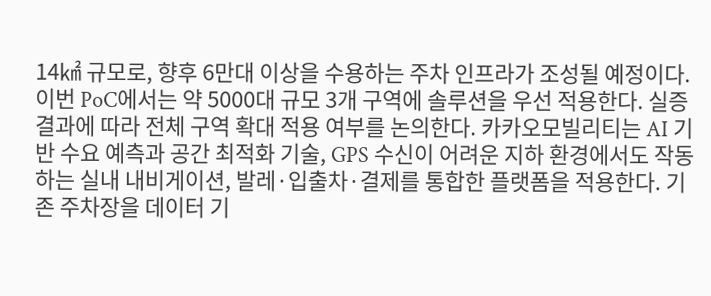14㎢ 규모로, 향후 6만대 이상을 수용하는 주차 인프라가 조성될 예정이다. 이번 PoC에서는 약 5000대 규모 3개 구역에 솔루션을 우선 적용한다. 실증 결과에 따라 전체 구역 확대 적용 여부를 논의한다. 카카오모빌리티는 AI 기반 수요 예측과 공간 최적화 기술, GPS 수신이 어려운 지하 환경에서도 작동하는 실내 내비게이션, 발레·입출차·결제를 통합한 플랫폼을 적용한다. 기존 주차장을 데이터 기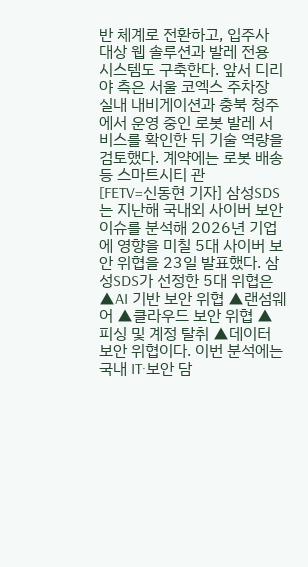반 체계로 전환하고, 입주사 대상 웹 솔루션과 발레 전용 시스템도 구축한다. 앞서 디리야 측은 서울 코엑스 주차장 실내 내비게이션과 충북 청주에서 운영 중인 로봇 발레 서비스를 확인한 뒤 기술 역량을 검토했다. 계약에는 로봇 배송 등 스마트시티 관
[FETV=신동현 기자] 삼성SDS는 지난해 국내외 사이버 보안 이슈를 분석해 2026년 기업에 영향을 미칠 5대 사이버 보안 위협을 23일 발표했다. 삼성SDS가 선정한 5대 위협은 ▲AI 기반 보안 위협 ▲랜섬웨어 ▲클라우드 보안 위협 ▲피싱 및 계정 탈취 ▲데이터 보안 위협이다. 이번 분석에는 국내 IT·보안 담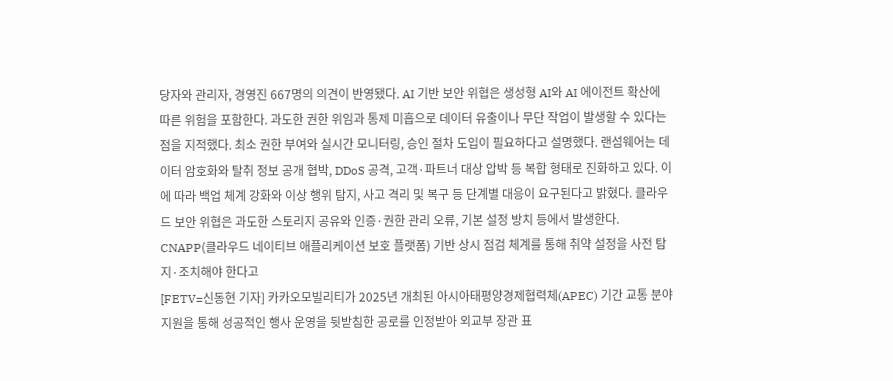당자와 관리자, 경영진 667명의 의견이 반영됐다. AI 기반 보안 위협은 생성형 AI와 AI 에이전트 확산에 따른 위험을 포함한다. 과도한 권한 위임과 통제 미흡으로 데이터 유출이나 무단 작업이 발생할 수 있다는 점을 지적했다. 최소 권한 부여와 실시간 모니터링, 승인 절차 도입이 필요하다고 설명했다. 랜섬웨어는 데이터 암호화와 탈취 정보 공개 협박, DDoS 공격, 고객·파트너 대상 압박 등 복합 형태로 진화하고 있다. 이에 따라 백업 체계 강화와 이상 행위 탐지, 사고 격리 및 복구 등 단계별 대응이 요구된다고 밝혔다. 클라우드 보안 위협은 과도한 스토리지 공유와 인증·권한 관리 오류, 기본 설정 방치 등에서 발생한다. CNAPP(클라우드 네이티브 애플리케이션 보호 플랫폼) 기반 상시 점검 체계를 통해 취약 설정을 사전 탐지·조치해야 한다고
[FETV=신동현 기자] 카카오모빌리티가 2025년 개최된 아시아태평양경제협력체(APEC) 기간 교통 분야 지원을 통해 성공적인 행사 운영을 뒷받침한 공로를 인정받아 외교부 장관 표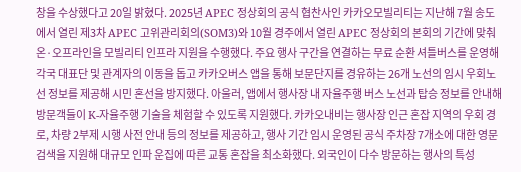창을 수상했다고 20일 밝혔다. 2025년 APEC 정상회의 공식 협찬사인 카카오모빌리티는 지난해 7월 송도에서 열린 제3차 APEC 고위관리회의(SOM3)와 10월 경주에서 열린 APEC 정상회의 본회의 기간에 맞춰 온·오프라인을 모빌리티 인프라 지원을 수행했다. 주요 행사 구간을 연결하는 무료 순환 셔틀버스를 운영해 각국 대표단 및 관계자의 이동을 돕고 카카오버스 앱을 통해 보문단지를 경유하는 26개 노선의 임시 우회노선 정보를 제공해 시민 혼선을 방지했다. 아울러, 앱에서 행사장 내 자율주행 버스 노선과 탑승 정보를 안내해 방문객들이 K-자율주행 기술을 체험할 수 있도록 지원했다. 카카오내비는 행사장 인근 혼잡 지역의 우회 경로, 차량 2부제 시행 사전 안내 등의 정보를 제공하고, 행사 기간 임시 운영된 공식 주차장 7개소에 대한 영문 검색을 지원해 대규모 인파 운집에 따른 교통 혼잡을 최소화했다. 외국인이 다수 방문하는 행사의 특성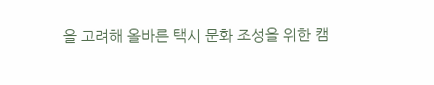을 고려해 올바른 택시 문화 조성을 위한 캠